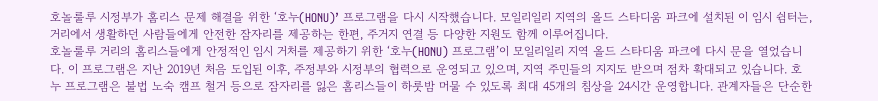호놀룰루 시정부가 홈리스 문제 해결을 위한 ‘호누(HONU)’ 프로그램을 다시 시작했습니다. 모일리일리 지역의 올드 스타디움 파크에 설치된 이 임시 쉼터는, 거리에서 생활하던 사람들에게 안전한 잠자리를 제공하는 한편, 주거지 연결 등 다양한 지원도 함께 이루어집니다.
호놀룰루 거리의 홈리스들에게 안정적인 임시 거처를 제공하기 위한 ‘호누(HONU) 프로그램’이 모일리일리 지역 올드 스타디움 파크에 다시 문을 열었습니다. 이 프로그램은 지난 2019년 처음 도입된 이후, 주정부와 시정부의 협력으로 운영되고 있으며, 지역 주민들의 지지도 받으며 점차 확대되고 있습니다. 호누 프로그램은 불법 노숙 캠프 철거 등으로 잠자리를 잃은 홈리스들이 하룻밤 머물 수 있도록 최대 45개의 침상을 24시간 운영합니다. 관계자들은 단순한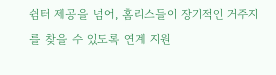쉼터 제공을 넘어, 홈리스들이 장기적인 거주지를 찾을 수 있도록 연계 지원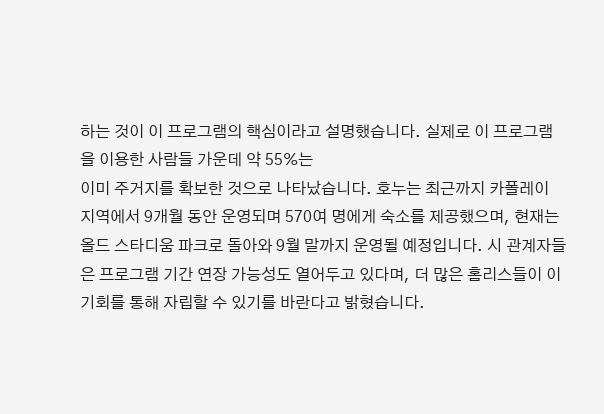하는 것이 이 프로그램의 핵심이라고 설명했습니다. 실제로 이 프로그램을 이용한 사람들 가운데 약 55%는
이미 주거지를 확보한 것으로 나타났습니다. 호누는 최근까지 카폴레이 지역에서 9개월 동안 운영되며 570여 명에게 숙소를 제공했으며, 현재는 올드 스타디움 파크로 돌아와 9월 말까지 운영될 예정입니다. 시 관계자들은 프로그램 기간 연장 가능성도 열어두고 있다며, 더 많은 홈리스들이 이 기회를 통해 자립할 수 있기를 바란다고 밝혔습니다.